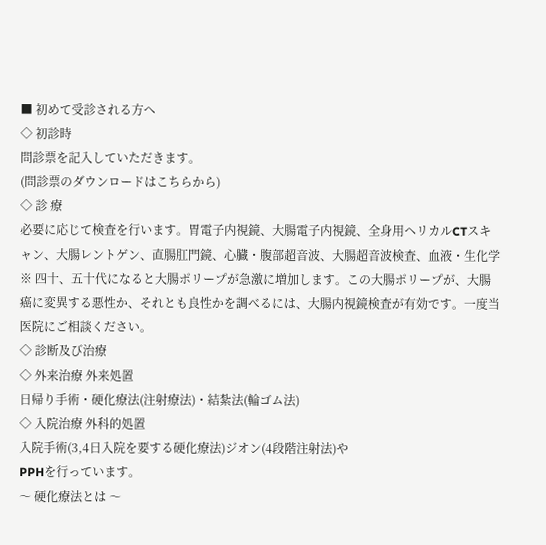■ 初めて受診される方へ
◇ 初診時
問診票を記入していただきます。
(問診票のダウンロードはこちらから)
◇ 診 療
必要に応じて検査を行います。胃電子内視鏡、大腸電子内視鏡、全身用ヘリカルCTスキャン、大腸レントゲン、直腸肛門鏡、心臓・腹部超音波、大腸超音波検査、血液・生化学
※ 四十、五十代になると大腸ポリープが急激に増加します。この大腸ポリープが、大腸癌に変異する悪性か、それとも良性かを調べるには、大腸内視鏡検査が有効です。一度当医院にご相談ください。
◇ 診断及び治療
◇ 外来治療 外来処置
日帰り手術・硬化療法(注射療法)・結紮法(輪ゴム法)
◇ 入院治療 外科的処置
入院手術(3,4日入院を要する硬化療法)ジオン(4段階注射法)や
PPHを行っています。
〜 硬化療法とは 〜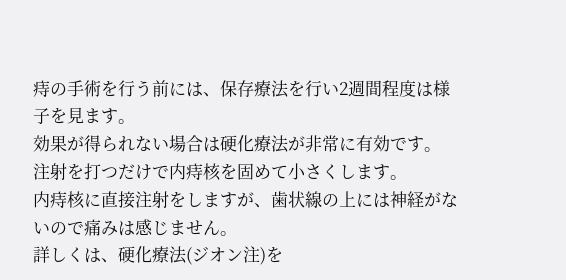痔の手術を行う前には、保存療法を行い2週間程度は様子を見ます。
効果が得られない場合は硬化療法が非常に有効です。
注射を打つだけで内痔核を固めて小さくします。
内痔核に直接注射をしますが、歯状線の上には神経がないので痛みは感じません。
詳しくは、硬化療法(ジオン注)を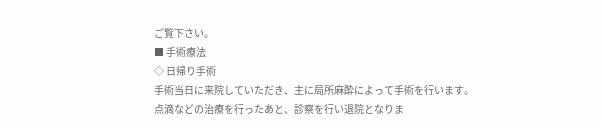ご覧下さい。
■ 手術療法
◇ 日帰り手術
手術当日に来院していただき、主に局所麻酔によって手術を行います。
点滴などの治療を行ったあと、診察を行い退院となりま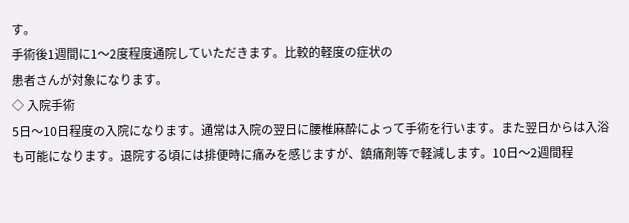す。
手術後1週間に1〜2度程度通院していただきます。比較的軽度の症状の
患者さんが対象になります。
◇ 入院手術
5日〜10日程度の入院になります。通常は入院の翌日に腰椎麻酔によって手術を行います。また翌日からは入浴も可能になります。退院する頃には排便時に痛みを感じますが、鎮痛剤等で軽減します。10日〜2週間程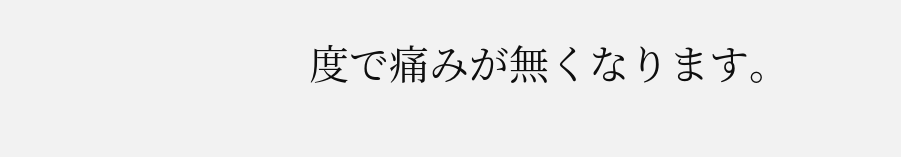度で痛みが無くなります。